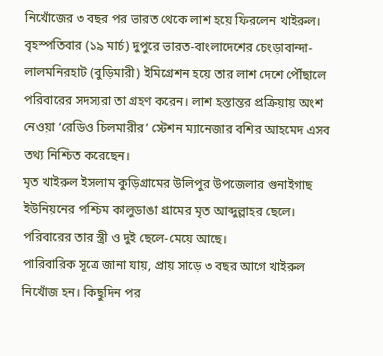নিখোঁজের ৩ বছর পর ভারত থেকে লাশ হয়ে ফিরলেন খাইরুল। বৃহস্পতিবার (১৯ মার্চ) দুপুরে ভারত-বাংলাদেশের চেংড়াবান্দা-লালমনিরহাট (বুড়িমারী) ইমিগ্রেশন হয়ে তার লাশ দেশে পৌঁছালে পরিবারের সদস্যরা তা গ্রহণ করেন। লাশ হস্তান্তর প্রক্রিয়ায় অংশ নেওয়া ‘রেডিও চিলমারীর’ স্টেশন ম্যানেজার বশির আহমেদ এসব তথ্য নিশ্চিত করেছেন।
মৃত খাইরুল ইসলাম কুড়িগ্রামের উলিপুর উপজেলার গুনাইগাছ ইউনিয়নের পশ্চিম কালুডাঙা গ্রামের মৃত আব্দুল্লাহর ছেলে। পরিবারের তার স্ত্রী ও দুই ছেলে-মেয়ে আছে।
পারিবারিক সূত্রে জানা যায়, প্রায় সাড়ে ৩ বছর আগে খাইরুল নিখোঁজ হন। কিছুদিন পর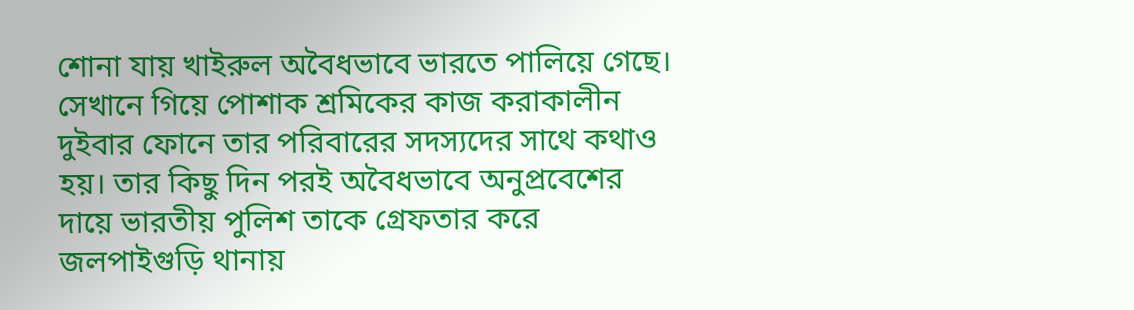শোনা যায় খাইরুল অবৈধভাবে ভারতে পালিয়ে গেছে। সেখানে গিয়ে পোশাক শ্রমিকের কাজ করাকালীন দুইবার ফোনে তার পরিবারের সদস্যদের সাথে কথাও হয়। তার কিছু দিন পরই অবৈধভাবে অনুপ্রবেশের দায়ে ভারতীয় পুলিশ তাকে গ্রেফতার করে জলপাইগুড়ি থানায়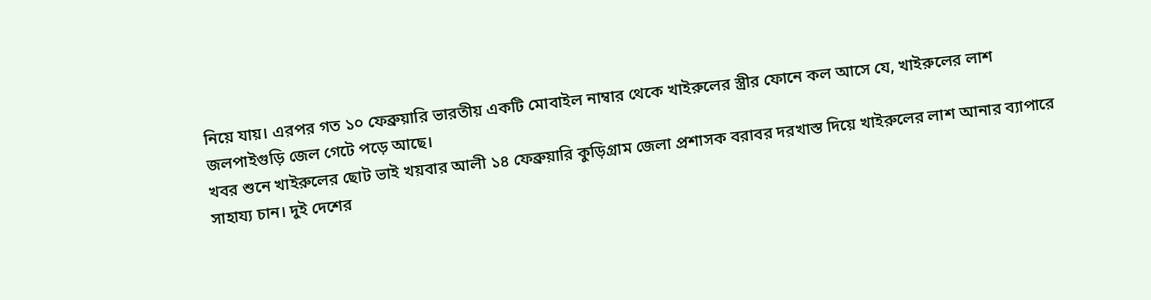নিয়ে যায়। এরপর গত ১০ ফেব্রুয়ারি ভারতীয় একটি মোবাইল নাম্বার থেকে খাইরুলের স্ত্রীর ফোনে কল আসে যে, খাইরুলের লাশ জলপাইগুড়ি জেল গেটে পড়ে আছে।
খবর শুনে খাইরুলের ছোট ভাই খয়বার আলী ১৪ ফেব্রুয়ারি কুড়িগ্রাম জেলা প্রশাসক বরাবর দরখাস্ত দিয়ে খাইরুলের লাশ আনার ব্যাপারে সাহায্য চান। দুই দেশের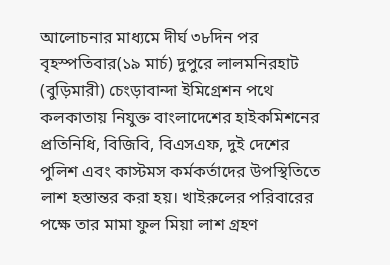আলোচনার মাধ্যমে দীর্ঘ ৩৮দিন পর বৃহস্পতিবার(১৯ মার্চ) দুপুরে লালমনিরহাট (বুড়িমারী) চেংড়াবান্দা ইমিগ্রেশন পথে কলকাতায় নিযুক্ত বাংলাদেশের হাইকমিশনের প্রতিনিধি, বিজিবি, বিএসএফ, দুই দেশের পুলিশ এবং কাস্টমস কর্মকর্তাদের উপস্থিতিতে লাশ হস্তান্তর করা হয়। খাইরুলের পরিবারের পক্ষে তার মামা ফুল মিয়া লাশ গ্রহণ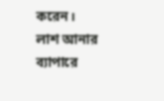করেন।
লাশ আনার ব্যাপারে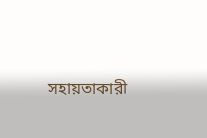সহায়তাকারী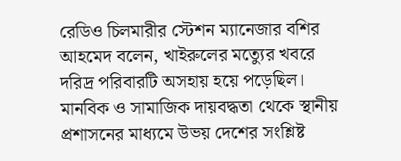রেডিও চিলমারীর স্টেশন ম্যানেজার বশির আহমেদ বলেন, খাইরুলের মত্যেুর খবরে দরিদ্র পরিবারটি অসহায় হয়ে পড়েছিল। মানবিক ও সামাজিক দায়বদ্ধতা থেকে স্থানীয় প্রশাসনের মাধ্যমে উভয় দেশের সংশ্লিষ্ট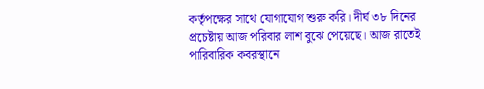কর্তৃপক্ষের সাথে যোগাযোগ শুরু করি। দীর্ঘ ৩৮ দিনের প্রচেষ্টায় আজ পরিবার লাশ বুঝে পেয়েছে। আজ রাতেই পারিবারিক কবরস্থানে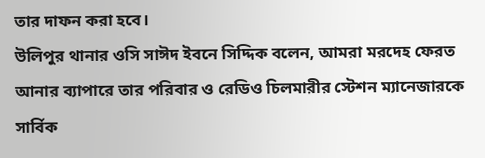তার দাফন করা হবে।
উলিপুর থানার ওসি সাঈদ ইবনে সিদ্দিক বলেন, আমরা মরদেহ ফেরত আনার ব্যাপারে তার পরিবার ও রেডিও চিলমারীর স্টেশন ম্যানেজারকে সার্বিক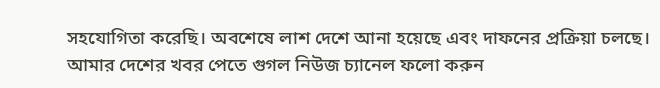সহযোগিতা করেছি। অবশেষে লাশ দেশে আনা হয়েছে এবং দাফনের প্রক্রিয়া চলছে।
আমার দেশের খবর পেতে গুগল নিউজ চ্যানেল ফলো করুন